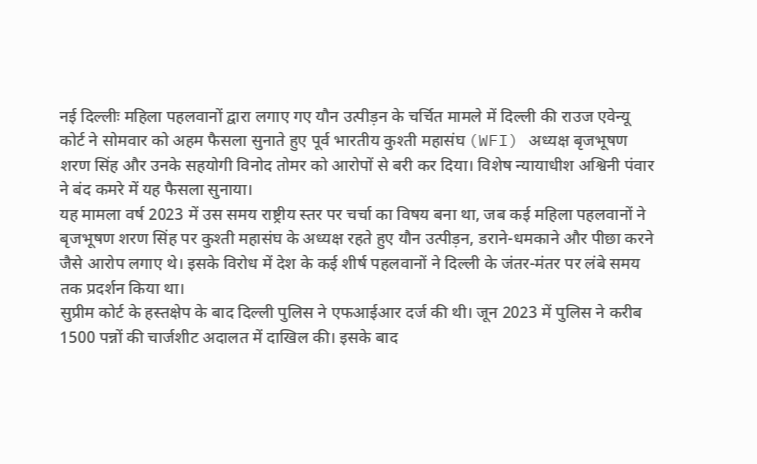नई दिल्लीः महिला पहलवानों द्वारा लगाए गए यौन उत्पीड़न के चर्चित मामले में दिल्ली की राउज एवेन्यू कोर्ट ने सोमवार को अहम फैसला सुनाते हुए पूर्व भारतीय कुश्ती महासंघ (WFI) अध्यक्ष बृजभूषण शरण सिंह और उनके सहयोगी विनोद तोमर को आरोपों से बरी कर दिया। विशेष न्यायाधीश अश्विनी पंवार ने बंद कमरे में यह फैसला सुनाया।
यह मामला वर्ष 2023 में उस समय राष्ट्रीय स्तर पर चर्चा का विषय बना था, जब कई महिला पहलवानों ने बृजभूषण शरण सिंह पर कुश्ती महासंघ के अध्यक्ष रहते हुए यौन उत्पीड़न, डराने-धमकाने और पीछा करने जैसे आरोप लगाए थे। इसके विरोध में देश के कई शीर्ष पहलवानों ने दिल्ली के जंतर-मंतर पर लंबे समय तक प्रदर्शन किया था।
सुप्रीम कोर्ट के हस्तक्षेप के बाद दिल्ली पुलिस ने एफआईआर दर्ज की थी। जून 2023 में पुलिस ने करीब 1500 पन्नों की चार्जशीट अदालत में दाखिल की। इसके बाद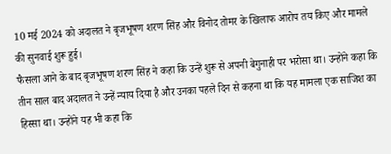10 मई 2024 को अदालत ने बृजभूषण शरण सिंह और विनोद तोमर के खिलाफ आरोप तय किए और मामले की सुनवाई शुरू हुई।
फैसला आने के बाद बृजभूषण शरण सिंह ने कहा कि उन्हें शुरू से अपनी बेगुनाही पर भरोसा था। उन्होंने कहा कि तीन साल बाद अदालत ने उन्हें न्याय दिया है और उनका पहले दिन से कहना था कि यह मामला एक साजिश का हिस्सा था। उन्होंने यह भी कहा कि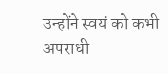उन्होंने स्वयं को कभी अपराधी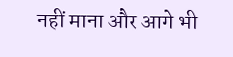नहीं माना और आगे भी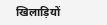खिलाड़ियों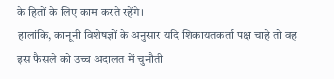के हितों के लिए काम करते रहेंगे।
हालांकि, कानूनी विशेषज्ञों के अनुसार यदि शिकायतकर्ता पक्ष चाहे तो वह इस फैसले को उच्च अदालत में चुनौती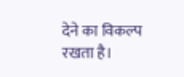देने का विकल्प रखता है।